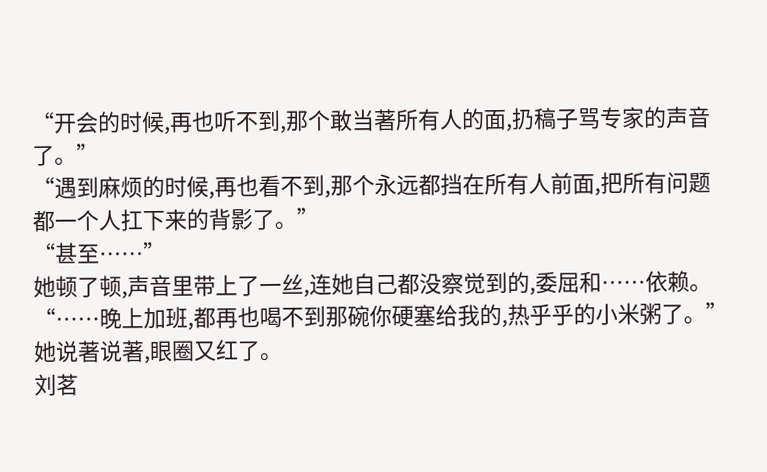“开会的时候,再也听不到,那个敢当著所有人的面,扔稿子骂专家的声音了。”
“遇到麻烦的时候,再也看不到,那个永远都挡在所有人前面,把所有问题都一个人扛下来的背影了。”
“甚至……”
她顿了顿,声音里带上了一丝,连她自己都没察觉到的,委屈和……依赖。
“……晚上加班,都再也喝不到那碗你硬塞给我的,热乎乎的小米粥了。”
她说著说著,眼圈又红了。
刘茗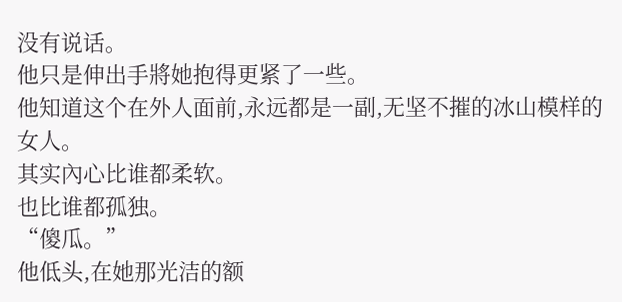没有说话。
他只是伸出手將她抱得更紧了一些。
他知道这个在外人面前,永远都是一副,无坚不摧的冰山模样的女人。
其实內心比谁都柔软。
也比谁都孤独。
“傻瓜。”
他低头,在她那光洁的额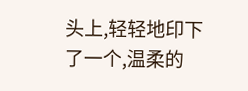头上,轻轻地印下了一个,温柔的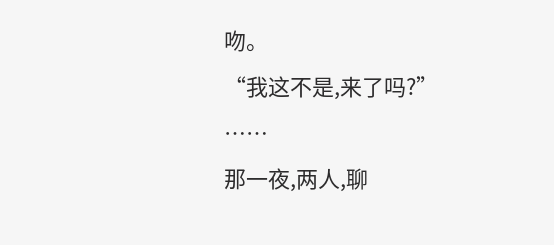吻。
“我这不是,来了吗?”
……
那一夜,两人,聊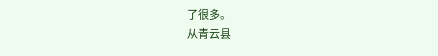了很多。
从青云县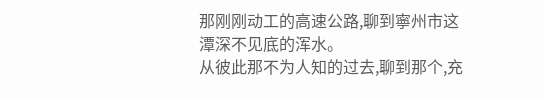那刚刚动工的高速公路,聊到寧州市这潭深不见底的浑水。
从彼此那不为人知的过去,聊到那个,充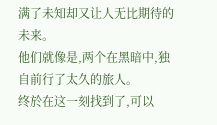满了未知却又让人无比期待的未来。
他们就像是,两个在黑暗中,独自前行了太久的旅人。
终於在这一刻找到了,可以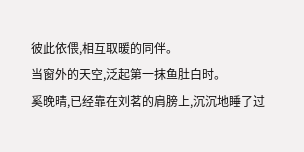彼此依偎,相互取暖的同伴。
当窗外的天空,泛起第一抹鱼肚白时。
奚晚晴,已经靠在刘茗的肩膀上,沉沉地睡了过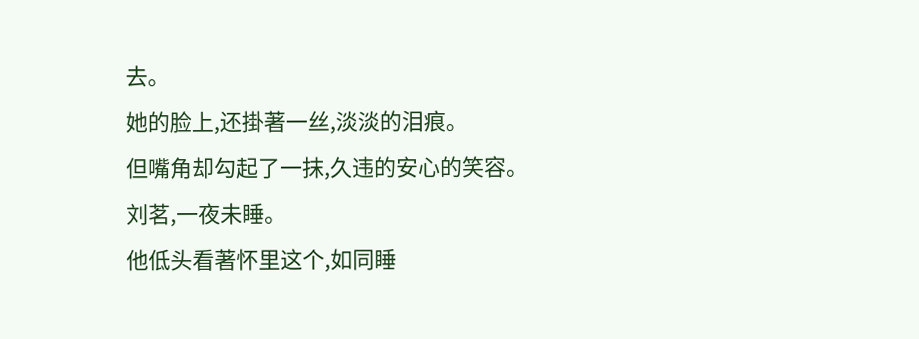去。
她的脸上,还掛著一丝,淡淡的泪痕。
但嘴角却勾起了一抹,久违的安心的笑容。
刘茗,一夜未睡。
他低头看著怀里这个,如同睡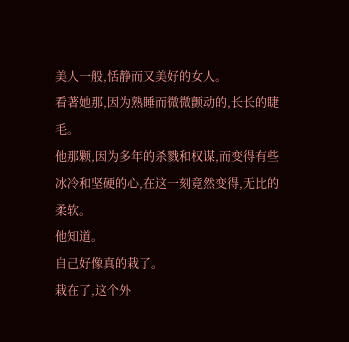美人一般,恬静而又美好的女人。
看著她那,因为熟睡而微微颤动的,长长的睫毛。
他那颗,因为多年的杀戮和权谋,而变得有些冰冷和坚硬的心,在这一刻竟然变得,无比的柔软。
他知道。
自己好像真的栽了。
栽在了,这个外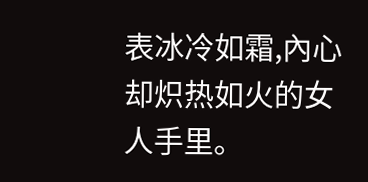表冰冷如霜,內心却炽热如火的女人手里。